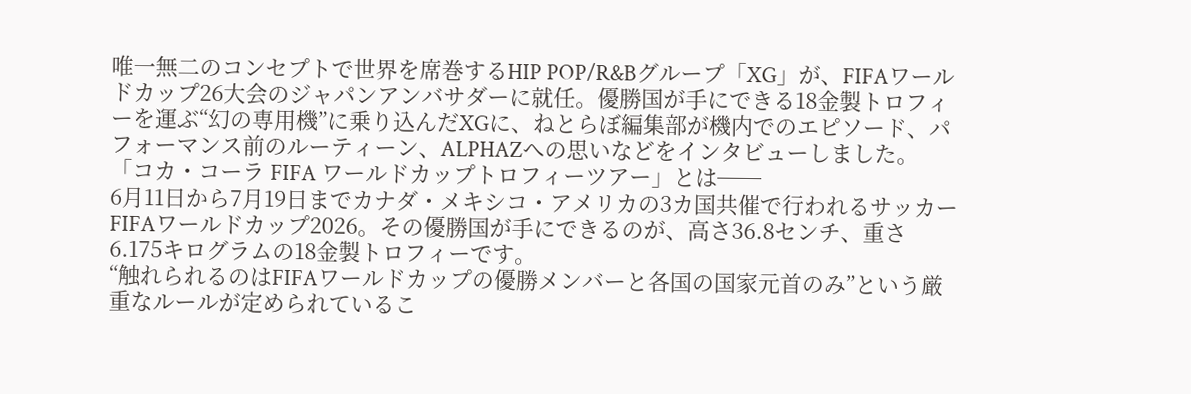唯一無二のコンセプトで世界を席巻するHIP POP/R&Bグループ「XG」が、FIFAワールドカップ26大会のジャパンアンバサダーに就任。優勝国が手にできる18金製トロフィーを運ぶ“幻の専用機”に乗り込んだXGに、ねとらぼ編集部が機内でのエピソード、パフォーマンス前のルーティーン、ALPHAZへの思いなどをインタビューしました。
「コカ・コーラ FIFA ワールドカップトロフィーツアー」とは──
6月11日から7月19日までカナダ・メキシコ・アメリカの3カ国共催で行われるサッカーFIFAワールドカップ2026。その優勝国が手にできるのが、高さ36.8センチ、重さ6.175キログラムの18金製トロフィーです。
“触れられるのはFIFAワールドカップの優勝メンバーと各国の国家元首のみ”という厳重なルールが定められているこ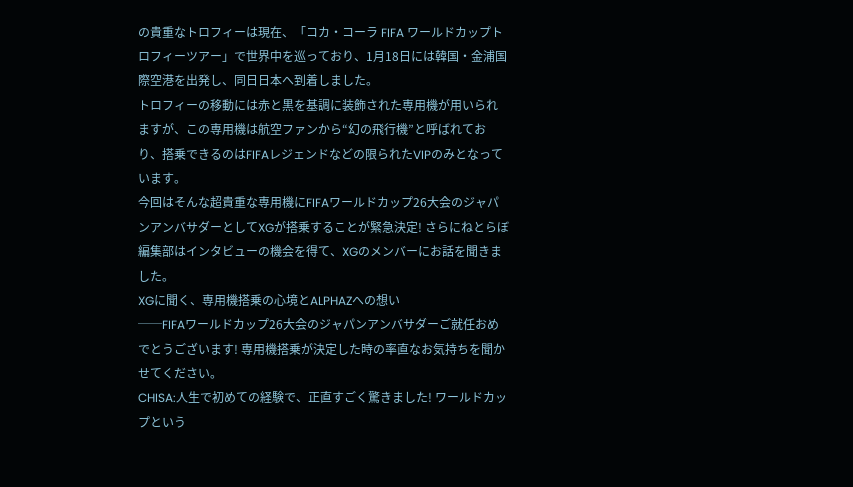の貴重なトロフィーは現在、「コカ・コーラ FIFA ワールドカップトロフィーツアー」で世界中を巡っており、1月18日には韓国・金浦国際空港を出発し、同日日本へ到着しました。
トロフィーの移動には赤と黒を基調に装飾された専用機が用いられますが、この専用機は航空ファンから“幻の飛行機”と呼ばれており、搭乗できるのはFIFAレジェンドなどの限られたVIPのみとなっています。
今回はそんな超貴重な専用機にFIFAワールドカップ26大会のジャパンアンバサダーとしてXGが搭乗することが緊急決定! さらにねとらぼ編集部はインタビューの機会を得て、XGのメンバーにお話を聞きました。
XGに聞く、専用機搭乗の心境とALPHAZへの想い
──FIFAワールドカップ26大会のジャパンアンバサダーご就任おめでとうございます! 専用機搭乗が決定した時の率直なお気持ちを聞かせてください。
CHISA:人生で初めての経験で、正直すごく驚きました! ワールドカップという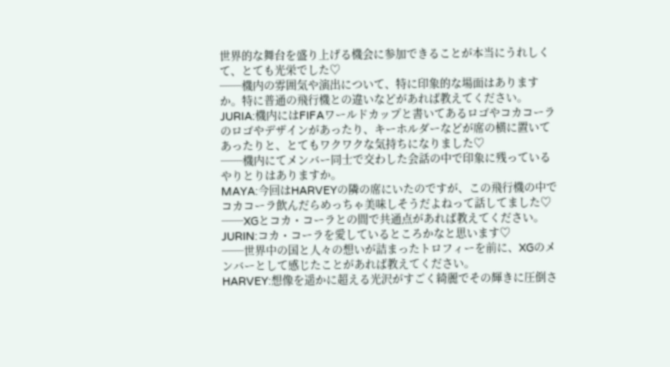世界的な舞台を盛り上げる機会に参加できることが本当にうれしくて、とても光栄でした♡
──機内の雰囲気や演出について、特に印象的な場面はありますか。特に普通の飛行機との違いなどがあれば教えてください。
JURIA:機内にはFIFAワールドカップと書いてあるロゴやコカコーラのロゴやデザインがあったり、キーホルダーなどが席の横に置いてあったりと、とてもワクワクな気持ちになりました♡
──機内にてメンバー同士で交わした会話の中で印象に残っているやりとりはありますか。
MAYA:今回はHARVEYの隣の席にいたのですが、この飛行機の中でコカコーラ飲んだらめっちゃ美味しそうだよねって話してました♡
──XGとコカ・コーラとの間で共通点があれば教えてください。
JURIN:コカ・コーラを愛しているところかなと思います♡
──世界中の国と人々の想いが詰まったトロフィーを前に、XGのメンバーとして感じたことがあれば教えてください。
HARVEY:想像を遥かに超える光沢がすごく綺麗でその輝きに圧倒さ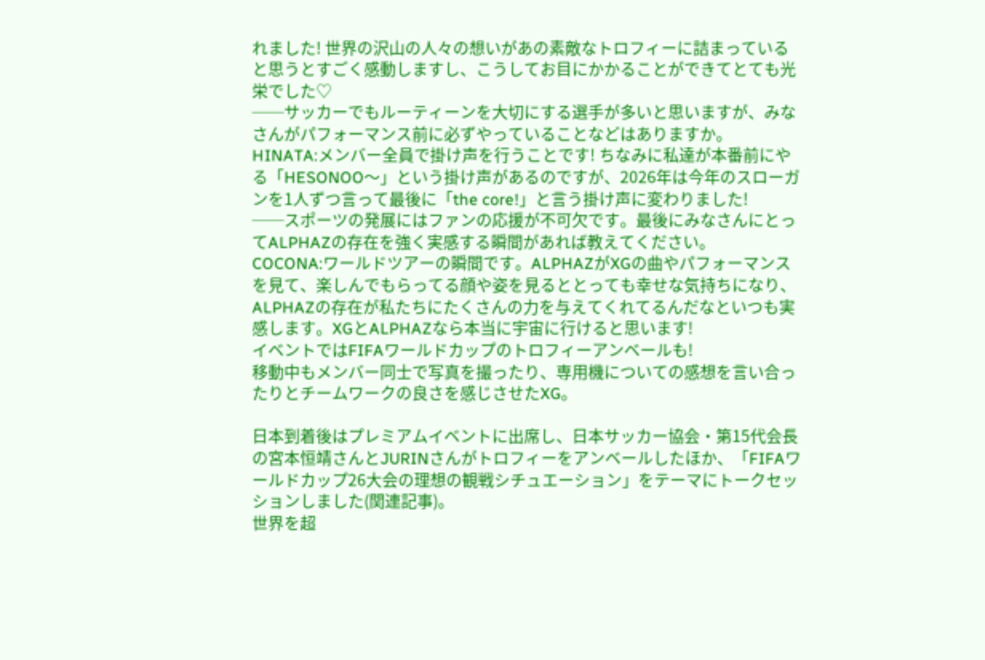れました! 世界の沢山の人々の想いがあの素敵なトロフィーに詰まっていると思うとすごく感動しますし、こうしてお目にかかることができてとても光栄でした♡
──サッカーでもルーティーンを大切にする選手が多いと思いますが、みなさんがパフォーマンス前に必ずやっていることなどはありますか。
HINATA:メンバー全員で掛け声を行うことです! ちなみに私達が本番前にやる「HESONOO〜」という掛け声があるのですが、2026年は今年のスローガンを1人ずつ言って最後に「the core!」と言う掛け声に変わりました!
──スポーツの発展にはファンの応援が不可欠です。最後にみなさんにとってALPHAZの存在を強く実感する瞬間があれば教えてください。
COCONA:ワールドツアーの瞬間です。ALPHAZがXGの曲やパフォーマンスを見て、楽しんでもらってる顔や姿を見るととっても幸せな気持ちになり、ALPHAZの存在が私たちにたくさんの力を与えてくれてるんだなといつも実感します。XGとALPHAZなら本当に宇宙に行けると思います!
イベントではFIFAワールドカップのトロフィーアンベールも!
移動中もメンバー同士で写真を撮ったり、専用機についての感想を言い合ったりとチームワークの良さを感じさせたXG。

日本到着後はプレミアムイベントに出席し、日本サッカー協会・第15代会長の宮本恒靖さんとJURINさんがトロフィーをアンベールしたほか、「FIFAワールドカップ26大会の理想の観戦シチュエーション」をテーマにトークセッションしました(関連記事)。
世界を超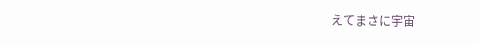えてまさに宇宙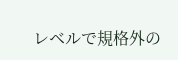レベルで規格外の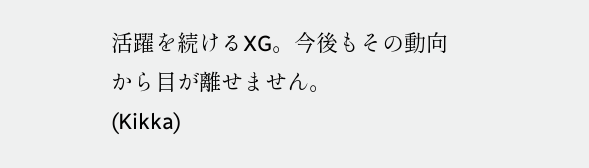活躍を続けるXG。今後もその動向から目が離せません。
(Kikka)